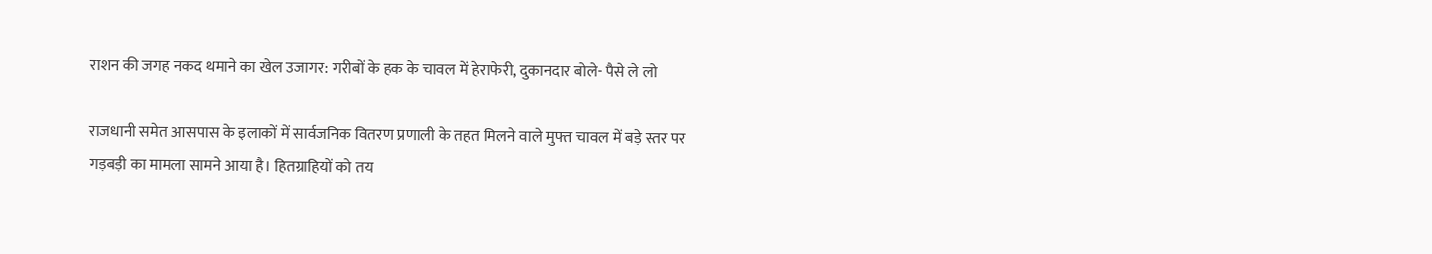राशन की जगह नकद थमाने का खेल उजागर: गरीबों के हक के चावल में हेराफेरी, दुकानदार बोले- पैसे ले लो

राजधानी समेत आसपास के इलाकों में सार्वजनिक वितरण प्रणाली के तहत मिलने वाले मुफ्त चावल में बड़े स्तर पर गड़बड़ी का मामला सामने आया है। हितग्राहियों को तय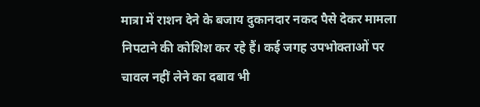मात्रा में राशन देने के बजाय दुकानदार नकद पैसे देकर मामला निपटाने की कोशिश कर रहे हैं। कई जगह उपभोक्ताओं पर चावल नहीं लेने का दबाव भी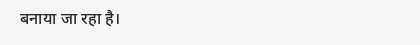बनाया जा रहा है।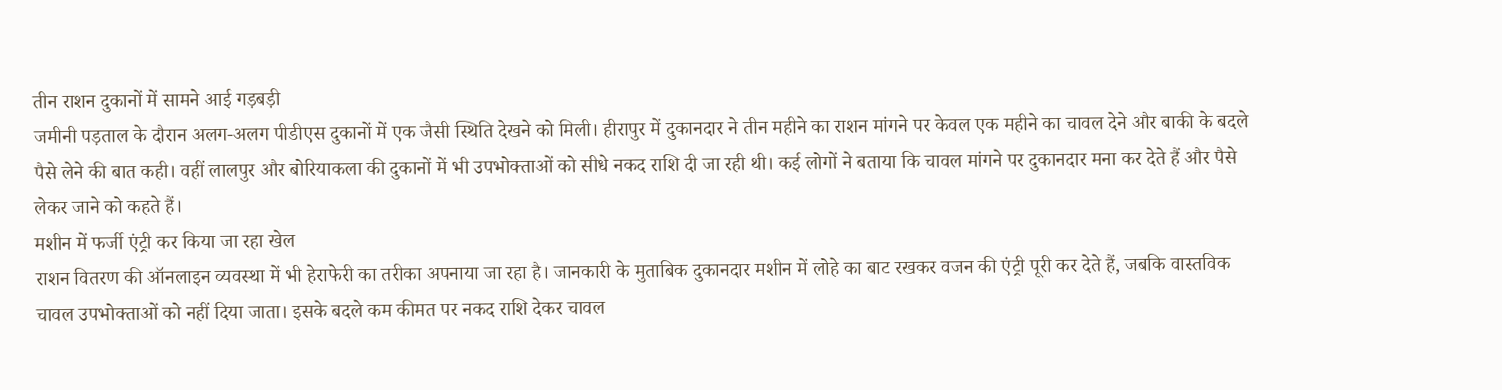तीन राशन दुकानों में सामने आई गड़बड़ी
जमीनी पड़ताल के दौरान अलग-अलग पीडीएस दुकानों में एक जैसी स्थिति देखने को मिली। हीरापुर में दुकानदार ने तीन महीने का राशन मांगने पर केवल एक महीने का चावल देने और बाकी के बदले पैसे लेने की बात कही। वहीं लालपुर और बोरियाकला की दुकानों में भी उपभोक्ताओं को सीधे नकद राशि दी जा रही थी। कई लोगों ने बताया कि चावल मांगने पर दुकानदार मना कर देते हैं और पैसे लेकर जाने को कहते हैं।
मशीन में फर्जी एंट्री कर किया जा रहा खेल
राशन वितरण की ऑनलाइन व्यवस्था में भी हेराफेरी का तरीका अपनाया जा रहा है। जानकारी के मुताबिक दुकानदार मशीन में लोहे का बाट रखकर वजन की एंट्री पूरी कर देते हैं, जबकि वास्तविक चावल उपभोक्ताओं को नहीं दिया जाता। इसके बदले कम कीमत पर नकद राशि देकर चावल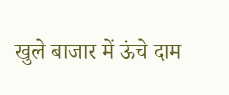खुले बाजार में ऊंचे दाम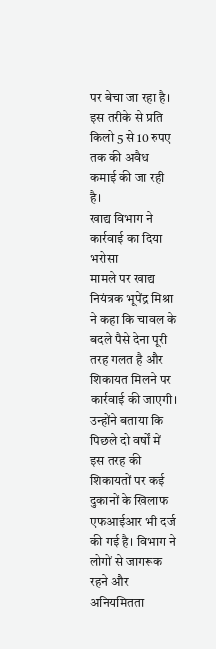पर बेचा जा रहा है। इस तरीके से प्रति किलो 5 से 10 रुपए तक की अवैध कमाई की जा रही है।
खाद्य विभाग ने कार्रवाई का दिया भरोसा
मामले पर खाद्य नियंत्रक भूपेंद्र मिश्रा ने कहा कि चावल के बदले पैसे देना पूरी तरह गलत है और शिकायत मिलने पर कार्रवाई की जाएगी। उन्होंने बताया कि पिछले दो वर्षों में इस तरह की शिकायतों पर कई दुकानों के खिलाफ एफआईआर भी दर्ज की गई है। विभाग ने लोगों से जागरूक रहने और अनियमितता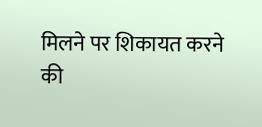मिलने पर शिकायत करने की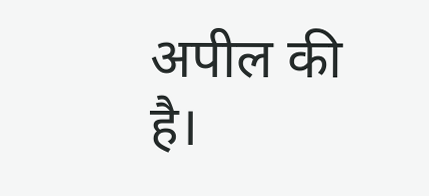अपील की है।